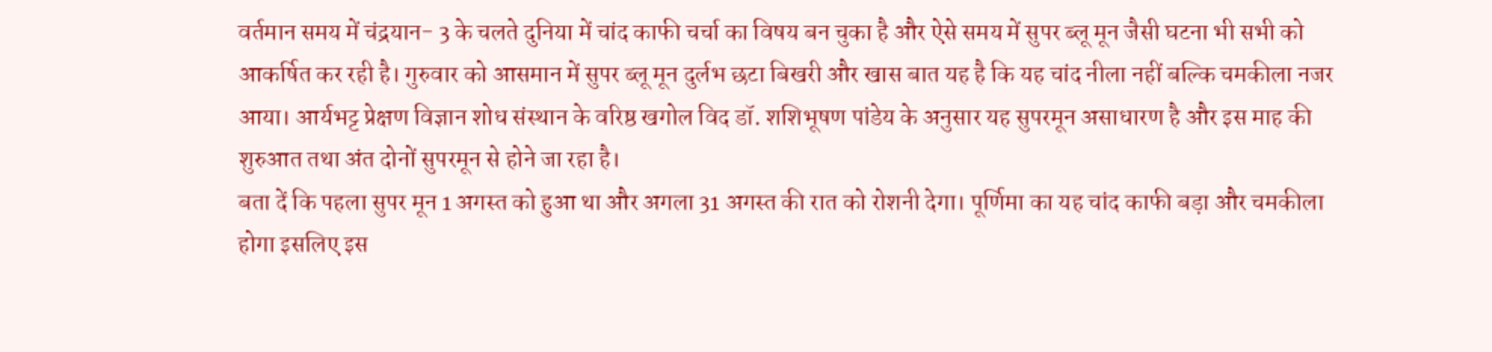वर्तमान समय में चंद्रयान- 3 के चलते दुनिया में चांद काफी चर्चा का विषय बन चुका है और ऐसे समय में सुपर ब्लू मून जैसी घटना भी सभी को आकर्षित कर रही है। गुरुवार को आसमान में सुपर ब्लू मून दुर्लभ छटा बिखरी और खास बात यह है कि यह चांद नीला नहीं बल्कि चमकीला नजर आया। आर्यभट्ट प्रेक्षण विज्ञान शोध संस्थान के वरिष्ठ खगोल विद डॉ. शशिभूषण पांडेय के अनुसार यह सुपरमून असाधारण है और इस माह की शुरुआत तथा अंत दोनों सुपरमून से होने जा रहा है।
बता दें कि पहला सुपर मून 1 अगस्त को हुआ था और अगला 31 अगस्त की रात को रोशनी देगा। पूर्णिमा का यह चांद काफी बड़ा और चमकीला होगा इसलिए इस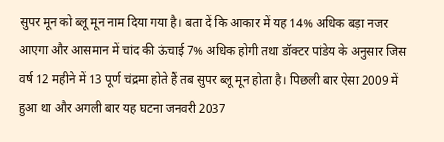सुपर मून को ब्लू मून नाम दिया गया है। बता दें कि आकार में यह 14% अधिक बड़ा नजर आएगा और आसमान में चांद की ऊंचाई 7% अधिक होगी तथा डॉक्टर पांडेय के अनुसार जिस वर्ष 12 महीने में 13 पूर्ण चंद्रमा होते हैं तब सुपर ब्लू मून होता है। पिछली बार ऐसा 2009 में हुआ था और अगली बार यह घटना जनवरी 2037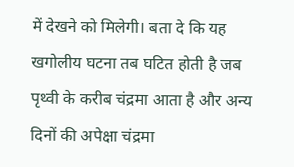में देखने को मिलेगी। बता दे कि यह खगोलीय घटना तब घटित होती है जब पृथ्वी के करीब चंद्रमा आता है और अन्य दिनों की अपेक्षा चंद्रमा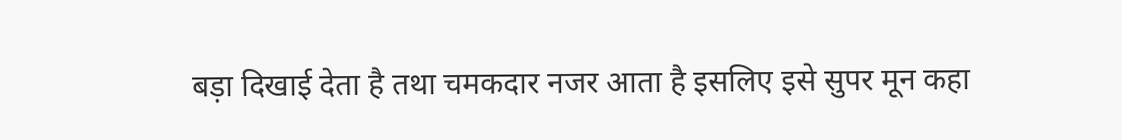बड़ा दिखाई देता है तथा चमकदार नजर आता है इसलिए इसे सुपर मून कहा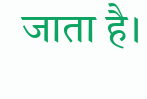जाता है।